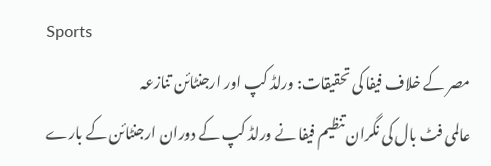Sports
مصر کے خلاف فیفا کی تحقیقات: ورلڈ کپ اور ارجنٹائن تنازعہ
عالمی فٹ بال کی نگران تنظیم فیفا نے ورلڈ کپ کے دوران ارجنٹائن کے بارے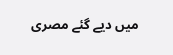میں دیے گئے مصری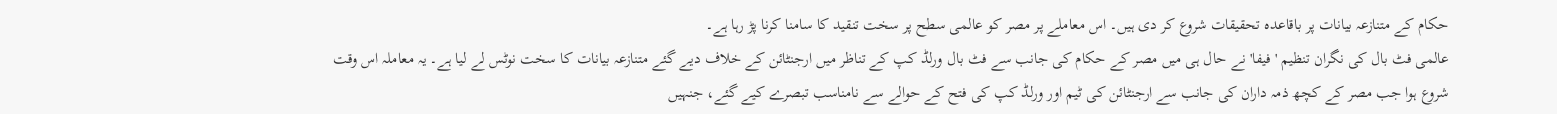حکام کے متنازعہ بیانات پر باقاعدہ تحقیقات شروع کر دی ہیں۔ اس معاملے پر مصر کو عالمی سطح پر سخت تنقید کا سامنا کرنا پڑ رہا ہے۔
عالمی فٹ بال کی نگران تنظیم 'فیفا' نے حال ہی میں مصر کے حکام کی جانب سے فٹ بال ورلڈ کپ کے تناظر میں ارجنٹائن کے خلاف دیے گئے متنازعہ بیانات کا سخت نوٹس لے لیا ہے۔ یہ معاملہ اس وقت شروع ہوا جب مصر کے کچھ ذمہ داران کی جانب سے ارجنٹائن کی ٹیم اور ورلڈ کپ کی فتح کے حوالے سے نامناسب تبصرے کیے گئے، جنہیں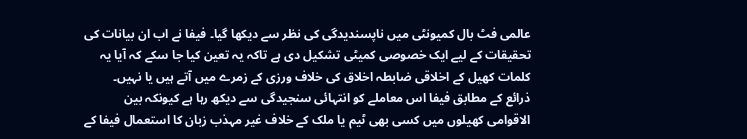عالمی فٹ بال کمیونٹی میں ناپسندیدگی کی نظر سے دیکھا گیا۔ فیفا نے اب ان بیانات کی تحقیقات کے لیے ایک خصوصی کمیٹی تشکیل دی ہے تاکہ یہ تعین کیا جا سکے کہ آیا یہ کلمات کھیل کے اخلاقی ضابطہ اخلاق کی خلاف ورزی کے زمرے میں آتے ہیں یا نہیں۔
ذرائع کے مطابق فیفا اس معاملے کو انتہائی سنجیدگی سے دیکھ رہا ہے کیونکہ بین الاقوامی کھیلوں میں کسی بھی ٹیم یا ملک کے خلاف غیر مہذب زبان کا استعمال فیفا کے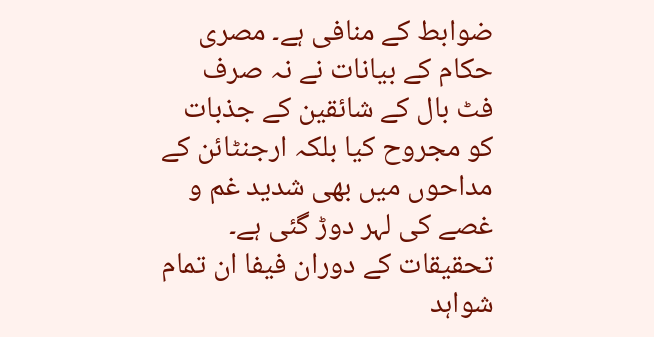ضوابط کے منافی ہے۔ مصری حکام کے بیانات نے نہ صرف فٹ بال کے شائقین کے جذبات کو مجروح کیا بلکہ ارجنٹائن کے مداحوں میں بھی شدید غم و غصے کی لہر دوڑ گئی ہے۔ تحقیقات کے دوران فیفا ان تمام شواہد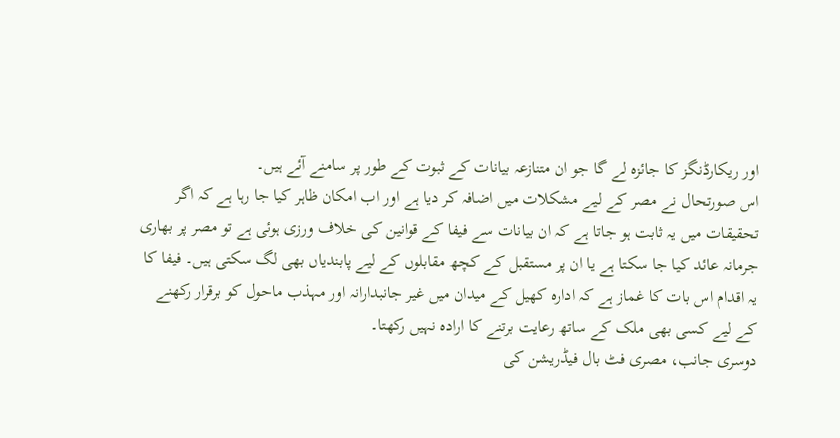اور ریکارڈنگز کا جائزہ لے گا جو ان متنازعہ بیانات کے ثبوت کے طور پر سامنے آئے ہیں۔
اس صورتحال نے مصر کے لیے مشکلات میں اضافہ کر دیا ہے اور اب امکان ظاہر کیا جا رہا ہے کہ اگر تحقیقات میں یہ ثابت ہو جاتا ہے کہ ان بیانات سے فیفا کے قوانین کی خلاف ورزی ہوئی ہے تو مصر پر بھاری جرمانہ عائد کیا جا سکتا ہے یا ان پر مستقبل کے کچھ مقابلوں کے لیے پابندیاں بھی لگ سکتی ہیں۔ فیفا کا یہ اقدام اس بات کا غماز ہے کہ ادارہ کھیل کے میدان میں غیر جانبدارانہ اور مہذب ماحول کو برقرار رکھنے کے لیے کسی بھی ملک کے ساتھ رعایت برتنے کا ارادہ نہیں رکھتا۔
دوسری جانب، مصری فٹ بال فیڈریشن کی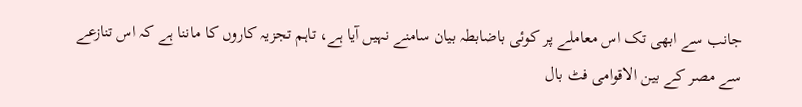جانب سے ابھی تک اس معاملے پر کوئی باضابطہ بیان سامنے نہیں آیا ہے، تاہم تجزیہ کاروں کا ماننا ہے کہ اس تنازعے سے مصر کے بین الاقوامی فٹ بال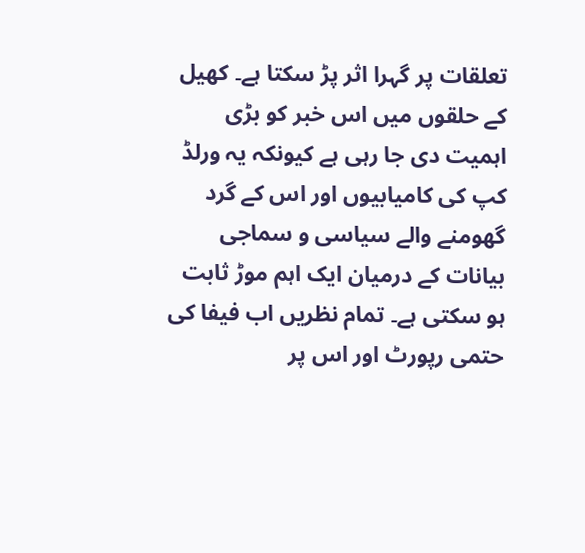تعلقات پر گہرا اثر پڑ سکتا ہے۔ کھیل کے حلقوں میں اس خبر کو بڑی اہمیت دی جا رہی ہے کیونکہ یہ ورلڈ کپ کی کامیابیوں اور اس کے گرد گھومنے والے سیاسی و سماجی بیانات کے درمیان ایک اہم موڑ ثابت ہو سکتی ہے۔ تمام نظریں اب فیفا کی حتمی رپورٹ اور اس پر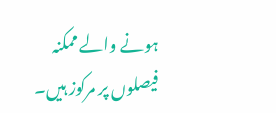ہونے والے ممکنہ فیصلوں پر مرکوز ہیں۔